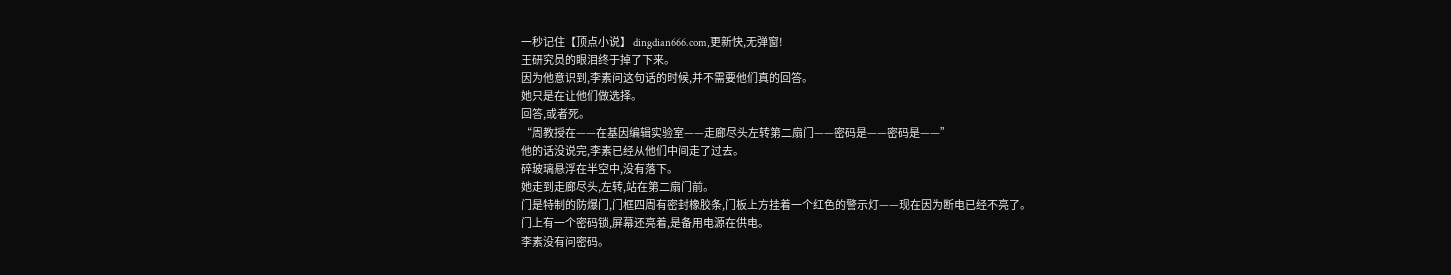一秒记住【顶点小说】 dingdian666.com,更新快,无弹窗!
王研究员的眼泪终于掉了下来。
因为他意识到,李素问这句话的时候,并不需要他们真的回答。
她只是在让他们做选择。
回答,或者死。
“周教授在——在基因编辑实验室——走廊尽头左转第二扇门——密码是——密码是——”
他的话没说完,李素已经从他们中间走了过去。
碎玻璃悬浮在半空中,没有落下。
她走到走廊尽头,左转,站在第二扇门前。
门是特制的防爆门,门框四周有密封橡胶条,门板上方挂着一个红色的警示灯——现在因为断电已经不亮了。
门上有一个密码锁,屏幕还亮着,是备用电源在供电。
李素没有问密码。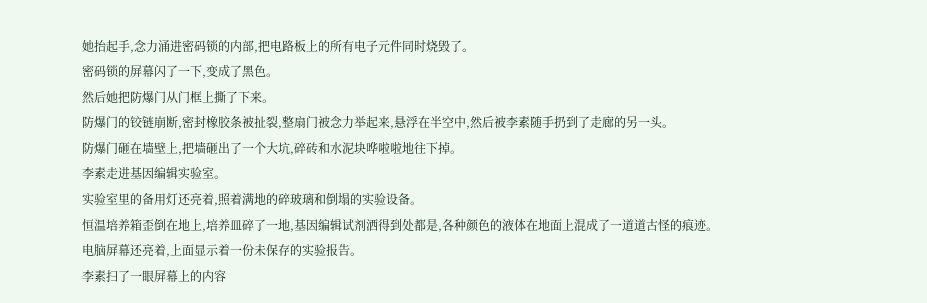她抬起手,念力涌进密码锁的内部,把电路板上的所有电子元件同时烧毁了。
密码锁的屏幕闪了一下,变成了黑色。
然后她把防爆门从门框上撕了下来。
防爆门的铰链崩断,密封橡胶条被扯裂,整扇门被念力举起来,悬浮在半空中,然后被李素随手扔到了走廊的另一头。
防爆门砸在墙壁上,把墙砸出了一个大坑,碎砖和水泥块哗啦啦地往下掉。
李素走进基因编辑实验室。
实验室里的备用灯还亮着,照着满地的碎玻璃和倒塌的实验设备。
恒温培养箱歪倒在地上,培养皿碎了一地,基因编辑试剂洒得到处都是,各种颜色的液体在地面上混成了一道道古怪的痕迹。
电脑屏幕还亮着,上面显示着一份未保存的实验报告。
李素扫了一眼屏幕上的内容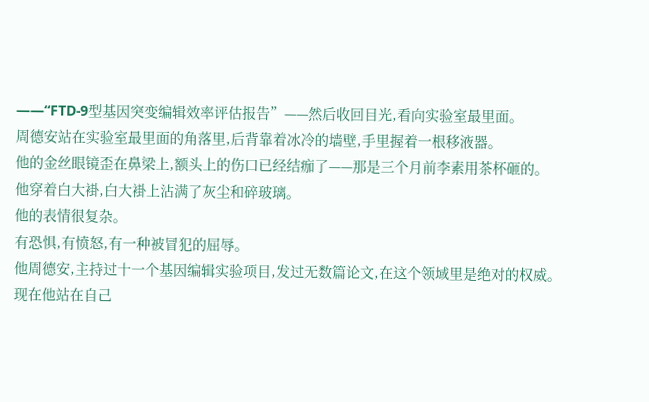——“FTD-9型基因突变编辑效率评估报告”——然后收回目光,看向实验室最里面。
周德安站在实验室最里面的角落里,后背靠着冰冷的墙壁,手里握着一根移液器。
他的金丝眼镜歪在鼻梁上,额头上的伤口已经结痂了——那是三个月前李素用茶杯砸的。
他穿着白大褂,白大褂上沾满了灰尘和碎玻璃。
他的表情很复杂。
有恐惧,有愤怒,有一种被冒犯的屈辱。
他周德安,主持过十一个基因编辑实验项目,发过无数篇论文,在这个领域里是绝对的权威。
现在他站在自己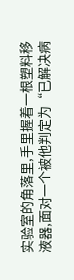实验室的角落里,手里握着一根塑料移液器,面对一个被他判定为“已解决病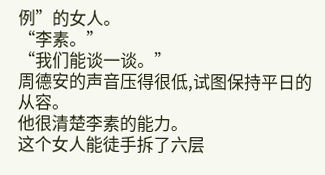例”的女人。
“李素。”
“我们能谈一谈。”
周德安的声音压得很低,试图保持平日的从容。
他很清楚李素的能力。
这个女人能徒手拆了六层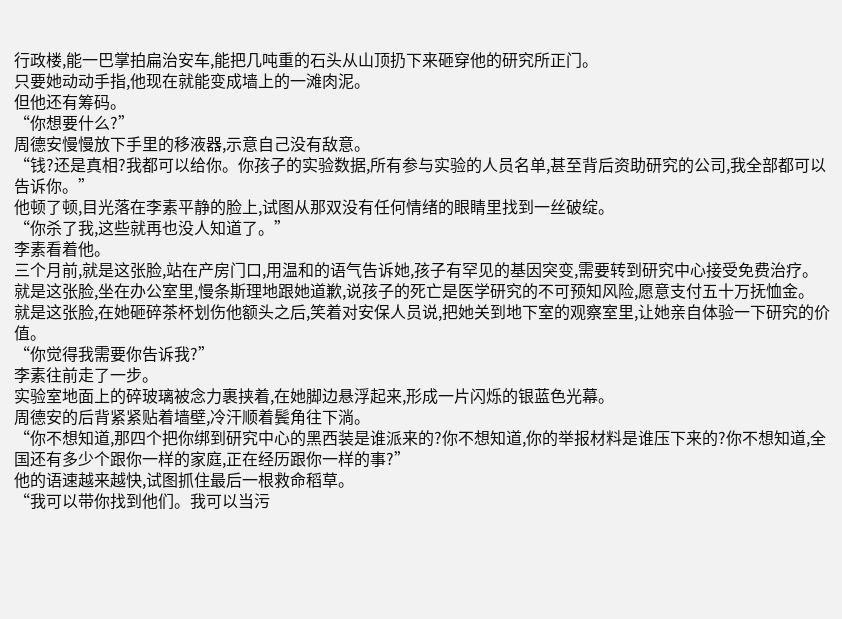行政楼,能一巴掌拍扁治安车,能把几吨重的石头从山顶扔下来砸穿他的研究所正门。
只要她动动手指,他现在就能变成墙上的一滩肉泥。
但他还有筹码。
“你想要什么?”
周德安慢慢放下手里的移液器,示意自己没有敌意。
“钱?还是真相?我都可以给你。你孩子的实验数据,所有参与实验的人员名单,甚至背后资助研究的公司,我全部都可以告诉你。”
他顿了顿,目光落在李素平静的脸上,试图从那双没有任何情绪的眼睛里找到一丝破绽。
“你杀了我,这些就再也没人知道了。”
李素看着他。
三个月前,就是这张脸,站在产房门口,用温和的语气告诉她,孩子有罕见的基因突变,需要转到研究中心接受免费治疗。
就是这张脸,坐在办公室里,慢条斯理地跟她道歉,说孩子的死亡是医学研究的不可预知风险,愿意支付五十万抚恤金。
就是这张脸,在她砸碎茶杯划伤他额头之后,笑着对安保人员说,把她关到地下室的观察室里,让她亲自体验一下研究的价值。
“你觉得我需要你告诉我?”
李素往前走了一步。
实验室地面上的碎玻璃被念力裹挟着,在她脚边悬浮起来,形成一片闪烁的银蓝色光幕。
周德安的后背紧紧贴着墙壁,冷汗顺着鬓角往下淌。
“你不想知道,那四个把你绑到研究中心的黑西装是谁派来的?你不想知道,你的举报材料是谁压下来的?你不想知道,全国还有多少个跟你一样的家庭,正在经历跟你一样的事?”
他的语速越来越快,试图抓住最后一根救命稻草。
“我可以带你找到他们。我可以当污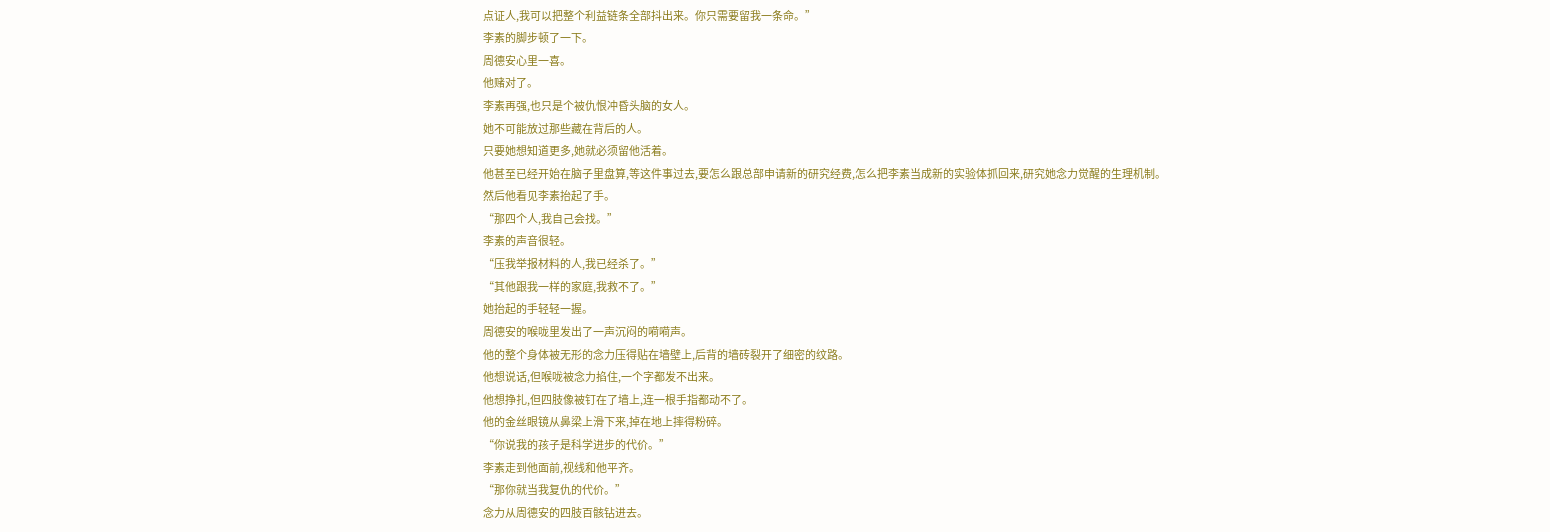点证人,我可以把整个利益链条全部抖出来。你只需要留我一条命。”
李素的脚步顿了一下。
周德安心里一喜。
他赌对了。
李素再强,也只是个被仇恨冲昏头脑的女人。
她不可能放过那些藏在背后的人。
只要她想知道更多,她就必须留他活着。
他甚至已经开始在脑子里盘算,等这件事过去,要怎么跟总部申请新的研究经费,怎么把李素当成新的实验体抓回来,研究她念力觉醒的生理机制。
然后他看见李素抬起了手。
“那四个人,我自己会找。”
李素的声音很轻。
“压我举报材料的人,我已经杀了。”
“其他跟我一样的家庭,我救不了。”
她抬起的手轻轻一握。
周德安的喉咙里发出了一声沉闷的嗬嗬声。
他的整个身体被无形的念力压得贴在墙壁上,后背的墙砖裂开了细密的纹路。
他想说话,但喉咙被念力掐住,一个字都发不出来。
他想挣扎,但四肢像被钉在了墙上,连一根手指都动不了。
他的金丝眼镜从鼻梁上滑下来,掉在地上摔得粉碎。
“你说我的孩子是科学进步的代价。”
李素走到他面前,视线和他平齐。
“那你就当我复仇的代价。”
念力从周德安的四肢百骸钻进去。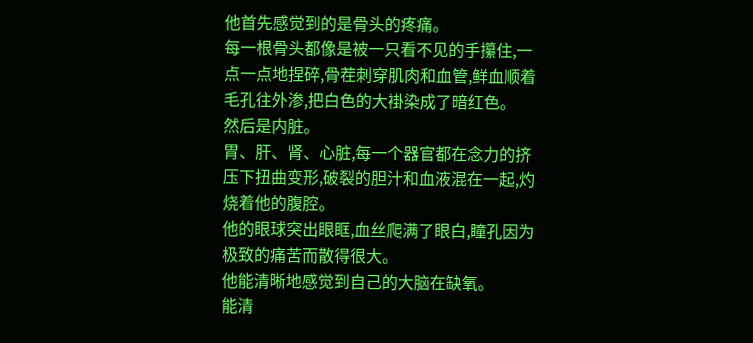他首先感觉到的是骨头的疼痛。
每一根骨头都像是被一只看不见的手攥住,一点一点地捏碎,骨茬刺穿肌肉和血管,鲜血顺着毛孔往外渗,把白色的大褂染成了暗红色。
然后是内脏。
胃、肝、肾、心脏,每一个器官都在念力的挤压下扭曲变形,破裂的胆汁和血液混在一起,灼烧着他的腹腔。
他的眼球突出眼眶,血丝爬满了眼白,瞳孔因为极致的痛苦而散得很大。
他能清晰地感觉到自己的大脑在缺氧。
能清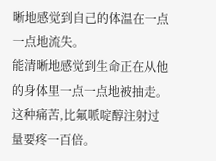晰地感觉到自己的体温在一点一点地流失。
能清晰地感觉到生命正在从他的身体里一点一点地被抽走。
这种痛苦,比氟哌啶醇注射过量要疼一百倍。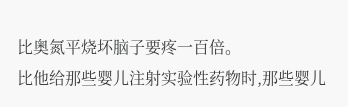比奥氮平烧坏脑子要疼一百倍。
比他给那些婴儿注射实验性药物时,那些婴儿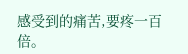感受到的痛苦,要疼一百倍。